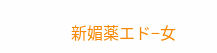新媚薬エド−女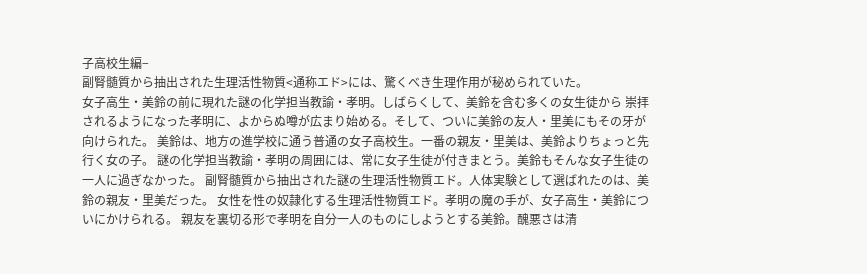子高校生編−
副腎髄質から抽出された生理活性物質<通称エド>には、驚くべき生理作用が秘められていた。
女子高生・美鈴の前に現れた謎の化学担当教諭・孝明。しばらくして、美鈴を含む多くの女生徒から 崇拝されるようになった孝明に、よからぬ噂が広まり始める。そして、ついに美鈴の友人・里美にもその牙が向けられた。 美鈴は、地方の進学校に通う普通の女子高校生。一番の親友・里美は、美鈴よりちょっと先行く女の子。 謎の化学担当教諭・孝明の周囲には、常に女子生徒が付きまとう。美鈴もそんな女子生徒の一人に過ぎなかった。 副腎髄質から抽出された謎の生理活性物質エド。人体実験として選ばれたのは、美鈴の親友・里美だった。 女性を性の奴隷化する生理活性物質エド。孝明の魔の手が、女子高生・美鈴についにかけられる。 親友を裏切る形で孝明を自分一人のものにしようとする美鈴。醜悪さは清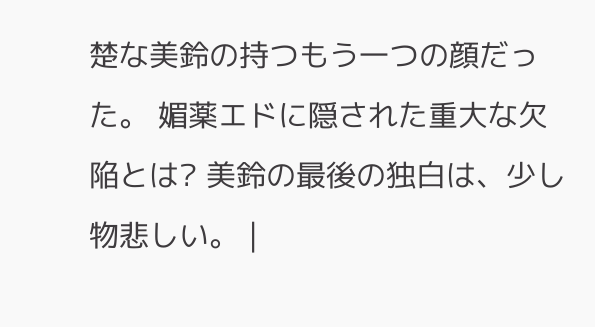楚な美鈴の持つもう一つの顔だった。 媚薬エドに隠された重大な欠陥とは? 美鈴の最後の独白は、少し物悲しい。 |